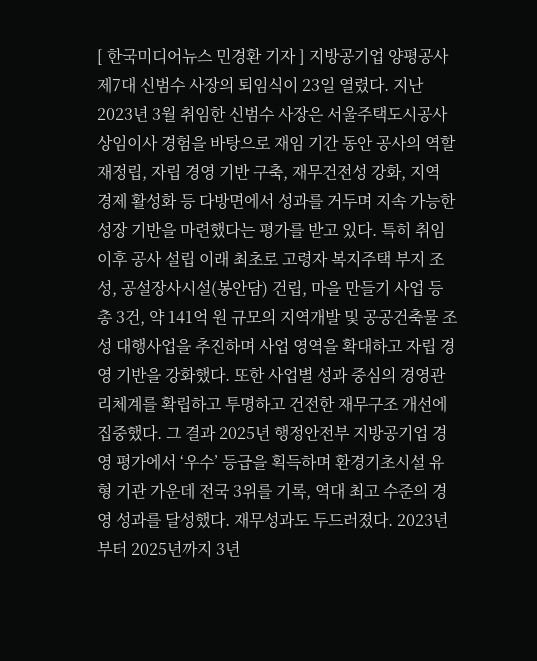[ 한국미디어뉴스 민경환 기자 ] 지방공기업 양평공사 제7대 신범수 사장의 퇴임식이 23일 열렸다. 지난 2023년 3월 취임한 신범수 사장은 서울주택도시공사 상임이사 경험을 바탕으로 재임 기간 동안 공사의 역할 재정립, 자립 경영 기반 구축, 재무건전성 강화, 지역 경제 활성화 등 다방면에서 성과를 거두며 지속 가능한 성장 기반을 마련했다는 평가를 받고 있다. 특히 취임 이후 공사 설립 이래 최초로 고령자 복지주택 부지 조성, 공설장사시설(봉안담) 건립, 마을 만들기 사업 등 총 3건, 약 141억 원 규모의 지역개발 및 공공건축물 조성 대행사업을 추진하며 사업 영역을 확대하고 자립 경영 기반을 강화했다. 또한 사업별 성과 중심의 경영관리체계를 확립하고 투명하고 건전한 재무구조 개선에 집중했다. 그 결과 2025년 행정안전부 지방공기업 경영 평가에서 ‘우수’ 등급을 획득하며 환경기초시설 유형 기관 가운데 전국 3위를 기록, 역대 최고 수준의 경영 성과를 달성했다. 재무성과도 두드러졌다. 2023년부터 2025년까지 3년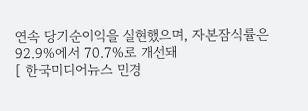연속 당기순이익을 실현했으며, 자본잠식률은 92.9%에서 70.7%로 개선돼
[ 한국미디어뉴스 민경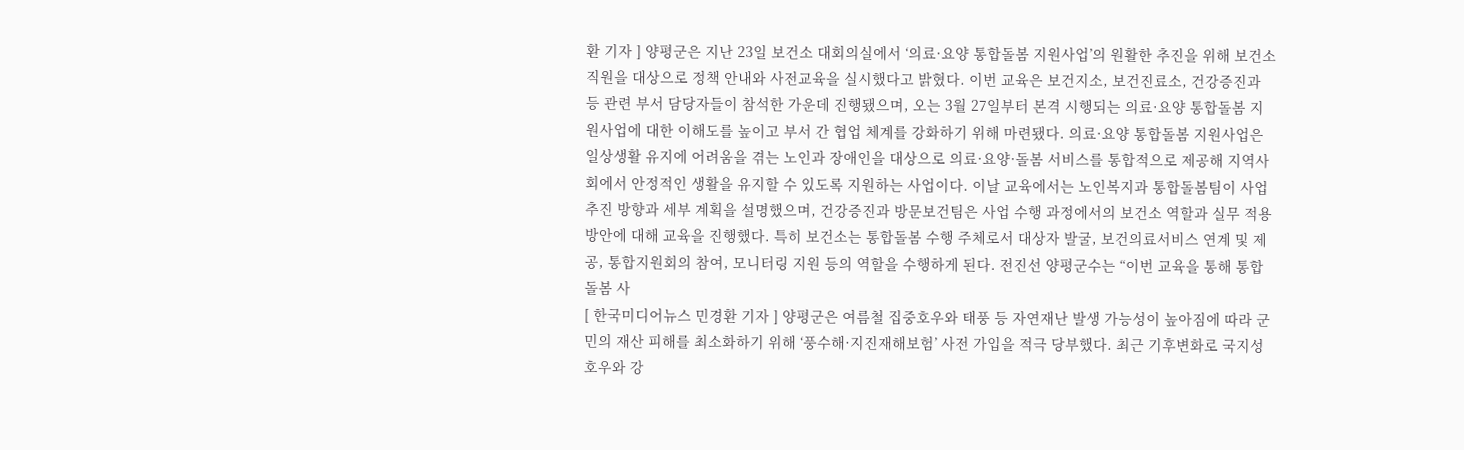환 기자 ] 양평군은 지난 23일 보건소 대회의실에서 ‘의료·요양 통합돌봄 지원사업’의 원활한 추진을 위해 보건소 직원을 대상으로 정책 안내와 사전교육을 실시했다고 밝혔다. 이번 교육은 보건지소, 보건진료소, 건강증진과 등 관련 부서 담당자들이 참석한 가운데 진행됐으며, 오는 3월 27일부터 본격 시행되는 의료·요양 통합돌봄 지원사업에 대한 이해도를 높이고 부서 간 협업 체계를 강화하기 위해 마련됐다. 의료·요양 통합돌봄 지원사업은 일상생활 유지에 어려움을 겪는 노인과 장애인을 대상으로 의료·요양·돌봄 서비스를 통합적으로 제공해 지역사회에서 안정적인 생활을 유지할 수 있도록 지원하는 사업이다. 이날 교육에서는 노인복지과 통합돌봄팀이 사업 추진 방향과 세부 계획을 설명했으며, 건강증진과 방문보건팀은 사업 수행 과정에서의 보건소 역할과 실무 적용 방안에 대해 교육을 진행했다. 특히 보건소는 통합돌봄 수행 주체로서 대상자 발굴, 보건의료서비스 연계 및 제공, 통합지원회의 참여, 모니터링 지원 등의 역할을 수행하게 된다. 전진선 양평군수는 “이번 교육을 통해 통합돌봄 사
[ 한국미디어뉴스 민경환 기자 ] 양평군은 여름철 집중호우와 태풍 등 자연재난 발생 가능성이 높아짐에 따라 군민의 재산 피해를 최소화하기 위해 ‘풍수해·지진재해보험’ 사전 가입을 적극 당부했다. 최근 기후변화로 국지성 호우와 강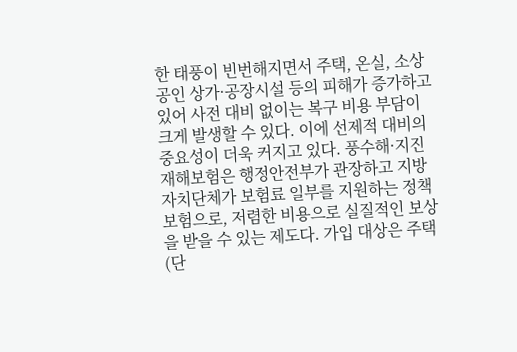한 태풍이 빈번해지면서 주택, 온실, 소상공인 상가·공장시설 등의 피해가 증가하고 있어 사전 대비 없이는 복구 비용 부담이 크게 발생할 수 있다. 이에 선제적 대비의 중요성이 더욱 커지고 있다. 풍수해·지진재해보험은 행정안전부가 관장하고 지방자치단체가 보험료 일부를 지원하는 정책보험으로, 저렴한 비용으로 실질적인 보상을 받을 수 있는 제도다. 가입 대상은 주택(단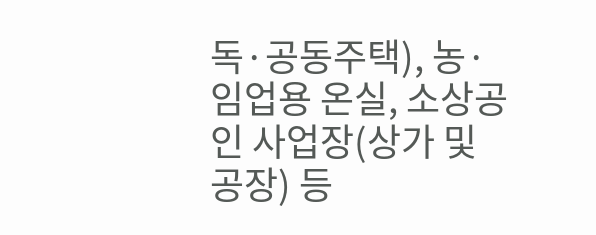독·공동주택), 농·임업용 온실, 소상공인 사업장(상가 및 공장) 등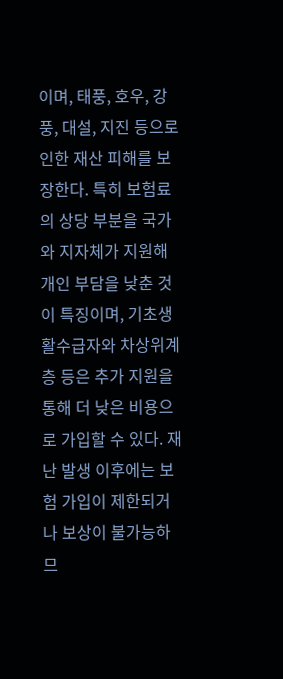이며, 태풍, 호우, 강풍, 대설, 지진 등으로 인한 재산 피해를 보장한다. 특히 보험료의 상당 부분을 국가와 지자체가 지원해 개인 부담을 낮춘 것이 특징이며, 기초생활수급자와 차상위계층 등은 추가 지원을 통해 더 낮은 비용으로 가입할 수 있다. 재난 발생 이후에는 보험 가입이 제한되거나 보상이 불가능하므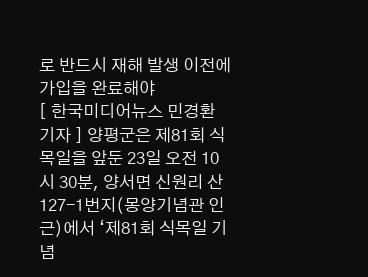로 반드시 재해 발생 이전에 가입을 완료해야
[ 한국미디어뉴스 민경환 기자 ] 양평군은 제81회 식목일을 앞둔 23일 오전 10시 30분, 양서면 신원리 산127-1번지(몽양기념관 인근)에서 ‘제81회 식목일 기념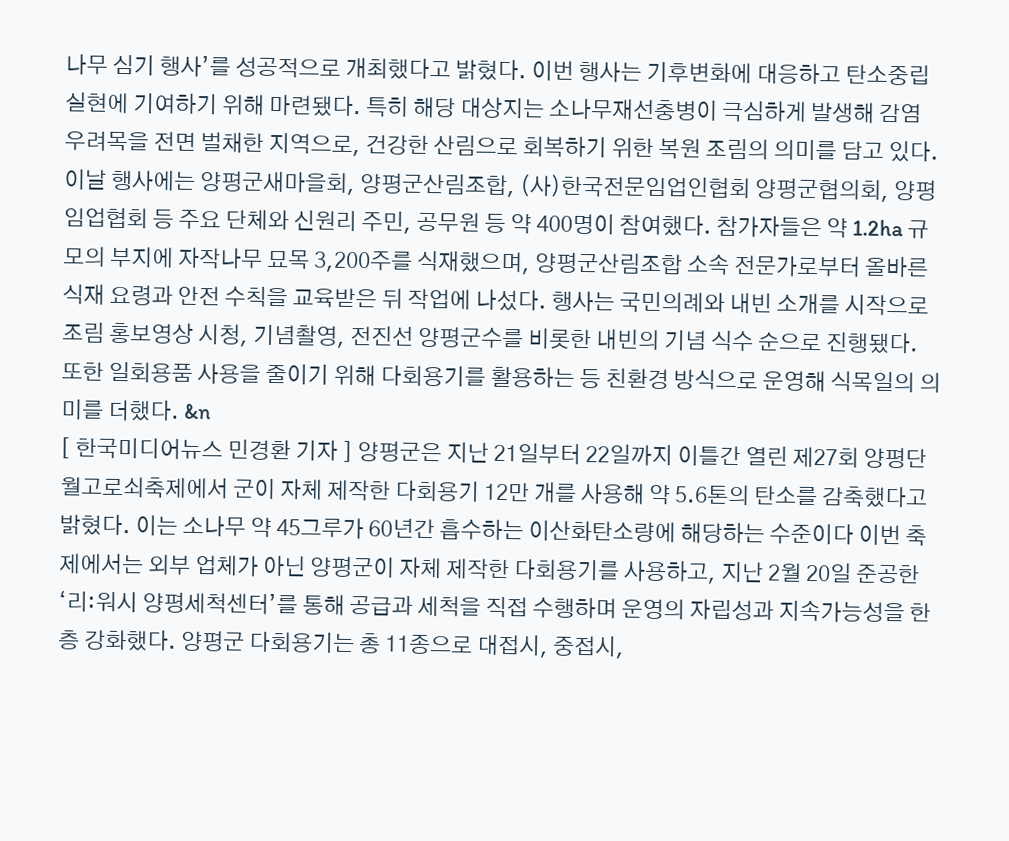나무 심기 행사’를 성공적으로 개최했다고 밝혔다. 이번 행사는 기후변화에 대응하고 탄소중립 실현에 기여하기 위해 마련됐다. 특히 해당 대상지는 소나무재선충병이 극심하게 발생해 감염 우려목을 전면 벌채한 지역으로, 건강한 산림으로 회복하기 위한 복원 조림의 의미를 담고 있다. 이날 행사에는 양평군새마을회, 양평군산림조합, (사)한국전문임업인협회 양평군협의회, 양평임업협회 등 주요 단체와 신원리 주민, 공무원 등 약 400명이 참여했다. 참가자들은 약 1.2ha 규모의 부지에 자작나무 묘목 3,200주를 식재했으며, 양평군산림조합 소속 전문가로부터 올바른 식재 요령과 안전 수칙을 교육받은 뒤 작업에 나섰다. 행사는 국민의례와 내빈 소개를 시작으로 조림 홍보영상 시청, 기념촬영, 전진선 양평군수를 비롯한 내빈의 기념 식수 순으로 진행됐다. 또한 일회용품 사용을 줄이기 위해 다회용기를 활용하는 등 친환경 방식으로 운영해 식목일의 의미를 더했다. &n
[ 한국미디어뉴스 민경환 기자 ] 양평군은 지난 21일부터 22일까지 이틀간 열린 제27회 양평단월고로쇠축제에서 군이 자체 제작한 다회용기 12만 개를 사용해 약 5.6톤의 탄소를 감축했다고 밝혔다. 이는 소나무 약 45그루가 60년간 흡수하는 이산화탄소량에 해당하는 수준이다 이번 축제에서는 외부 업체가 아닌 양평군이 자체 제작한 다회용기를 사용하고, 지난 2월 20일 준공한 ‘리:워시 양평세척센터’를 통해 공급과 세척을 직접 수행하며 운영의 자립성과 지속가능성을 한층 강화했다. 양평군 다회용기는 총 11종으로 대접시, 중접시,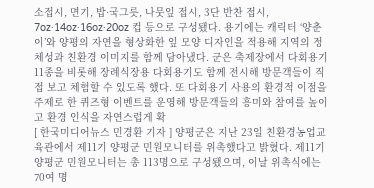소접시, 면기, 밥·국그릇, 나뭇잎 접시, 3단 반찬 접시, 7oz·14oz·16oz·20oz 컵 등으로 구성됐다. 용기에는 캐릭터 ‘양춘이’와 양평의 자연을 형상화한 잎 모양 디자인을 적용해 지역의 정체성과 친환경 이미지를 함께 담아냈다. 군은 축제장에서 다회용기 11종을 비롯해 장례식장용 다회용기도 함께 전시해 방문객들이 직접 보고 체험할 수 있도록 했다. 또 다회용기 사용의 환경적 이점을 주제로 한 퀴즈형 이벤트를 운영해 방문객들의 흥미와 참여를 높이고 환경 인식을 자연스럽게 확
[ 한국미디어뉴스 민경환 기자 ] 양평군은 지난 23일 친환경농업교육관에서 제11기 양평군 민원모니터를 위촉했다고 밝혔다. 제11기 양평군 민원모니터는 총 113명으로 구성됐으며, 이날 위촉식에는 70여 명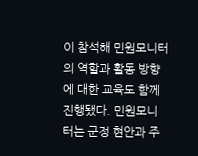이 참석해 민원모니터의 역할과 활동 방향에 대한 교육도 함께 진행됐다. 민원모니터는 군정 현안과 주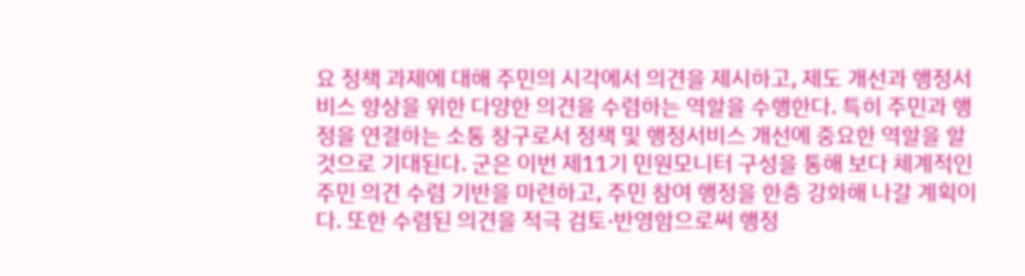요 정책 과제에 대해 주민의 시각에서 의견을 제시하고, 제도 개선과 행정서비스 향상을 위한 다양한 의견을 수렴하는 역할을 수행한다. 특히 주민과 행정을 연결하는 소통 창구로서 정책 및 행정서비스 개선에 중요한 역할을 할 것으로 기대된다. 군은 이번 제11기 민원모니터 구성을 통해 보다 체계적인 주민 의견 수렴 기반을 마련하고, 주민 참여 행정을 한층 강화해 나갈 계획이다. 또한 수렴된 의견을 적극 검토·반영함으로써 행정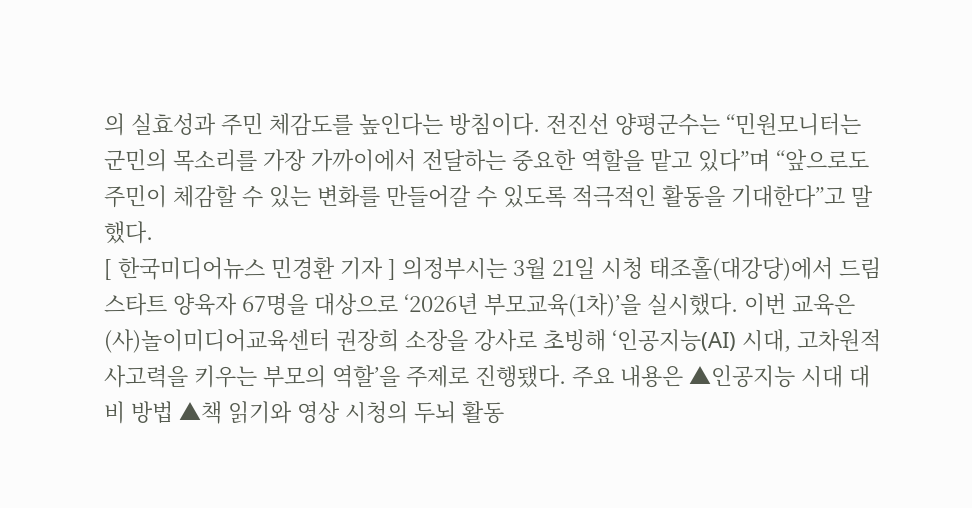의 실효성과 주민 체감도를 높인다는 방침이다. 전진선 양평군수는 “민원모니터는 군민의 목소리를 가장 가까이에서 전달하는 중요한 역할을 맡고 있다”며 “앞으로도 주민이 체감할 수 있는 변화를 만들어갈 수 있도록 적극적인 활동을 기대한다”고 말했다.
[ 한국미디어뉴스 민경환 기자 ] 의정부시는 3월 21일 시청 태조홀(대강당)에서 드림스타트 양육자 67명을 대상으로 ‘2026년 부모교육(1차)’을 실시했다. 이번 교육은 (사)놀이미디어교육센터 권장희 소장을 강사로 초빙해 ‘인공지능(AI) 시대, 고차원적 사고력을 키우는 부모의 역할’을 주제로 진행됐다. 주요 내용은 ▲인공지능 시대 대비 방법 ▲책 읽기와 영상 시청의 두뇌 활동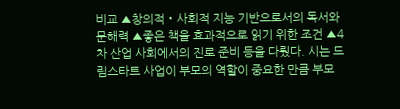비교 ▲창의적‧사회적 지능 기반으로서의 독서와 문해력 ▲좋은 책을 효과적으로 읽기 위한 조건 ▲4차 산업 사회에서의 진로 준비 등을 다뤘다. 시는 드림스타트 사업이 부모의 역할이 중요한 만큼 부모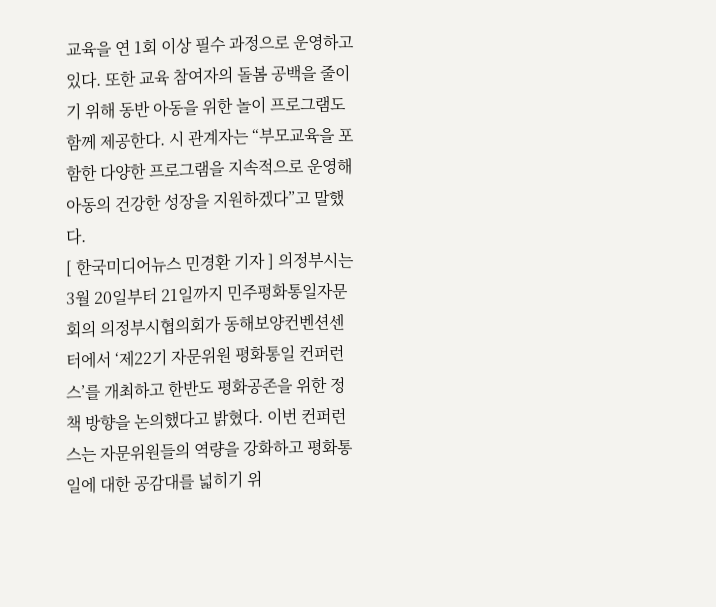교육을 연 1회 이상 필수 과정으로 운영하고 있다. 또한 교육 참여자의 돌봄 공백을 줄이기 위해 동반 아동을 위한 놀이 프로그램도 함께 제공한다. 시 관계자는 “부모교육을 포함한 다양한 프로그램을 지속적으로 운영해 아동의 건강한 성장을 지원하겠다”고 말했다.
[ 한국미디어뉴스 민경환 기자 ] 의정부시는 3월 20일부터 21일까지 민주평화통일자문회의 의정부시협의회가 동해보양컨벤션센터에서 ‘제22기 자문위원 평화통일 컨퍼런스’를 개최하고 한반도 평화공존을 위한 정책 방향을 논의했다고 밝혔다. 이번 컨퍼런스는 자문위원들의 역량을 강화하고 평화통일에 대한 공감대를 넓히기 위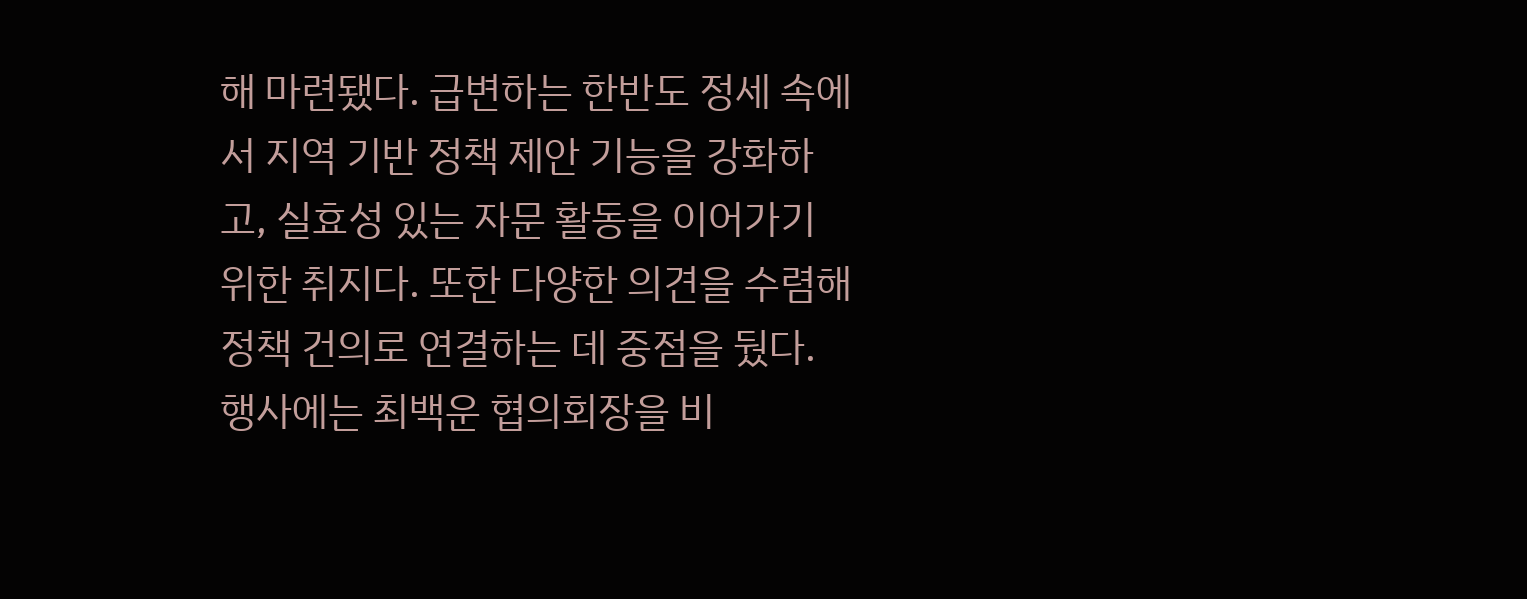해 마련됐다. 급변하는 한반도 정세 속에서 지역 기반 정책 제안 기능을 강화하고, 실효성 있는 자문 활동을 이어가기 위한 취지다. 또한 다양한 의견을 수렴해 정책 건의로 연결하는 데 중점을 뒀다. 행사에는 최백운 협의회장을 비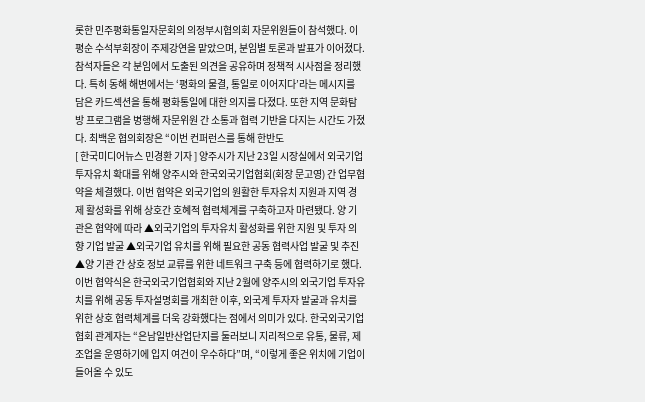롯한 민주평화통일자문회의 의정부시협의회 자문위원들이 참석했다. 이평순 수석부회장이 주제강연을 맡았으며, 분임별 토론과 발표가 이어졌다. 참석자들은 각 분임에서 도출된 의견을 공유하며 정책적 시사점을 정리했다. 특히 동해 해변에서는 ‘평화의 물결, 통일로 이어지다’라는 메시지를 담은 카드섹션을 통해 평화통일에 대한 의지를 다졌다. 또한 지역 문화탐방 프로그램을 병행해 자문위원 간 소통과 협력 기반을 다지는 시간도 가졌다. 최백운 협의회장은 “이번 컨퍼런스를 통해 한반도
[ 한국미디어뉴스 민경환 기자 ] 양주시가 지난 23일 시장실에서 외국기업 투자유치 확대를 위해 양주시와 한국외국기업협회(회장 문고영) 간 업무협약을 체결했다. 이번 협약은 외국기업의 원활한 투자유치 지원과 지역 경제 활성화를 위해 상호간 호혜적 협력체계를 구축하고자 마련됐다. 양 기관은 협약에 따라 ▲외국기업의 투자유치 활성화를 위한 지원 및 투자 의향 기업 발굴 ▲외국기업 유치를 위해 필요한 공동 협력사업 발굴 및 추진 ▲양 기관 간 상호 정보 교류를 위한 네트워크 구축 등에 협력하기로 했다. 이번 협약식은 한국외국기업협회와 지난 2월에 양주시의 외국기업 투자유치를 위해 공동 투자설명회를 개최한 이후, 외국계 투자자 발굴과 유치를 위한 상호 협력체계를 더욱 강화했다는 점에서 의미가 있다. 한국외국기업협회 관계자는 “은남일반산업단지를 둘러보니 지리적으로 유통, 물류, 제조업을 운영하기에 입지 여건이 우수하다”며, “이렇게 좋은 위치에 기업이 들어올 수 있도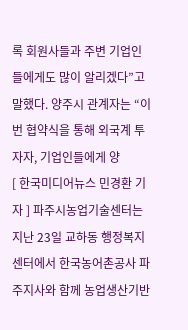록 회원사들과 주변 기업인들에게도 많이 알리겠다”고 말했다. 양주시 관계자는 “이번 협약식을 통해 외국계 투자자, 기업인들에게 양
[ 한국미디어뉴스 민경환 기자 ] 파주시농업기술센터는 지난 23일 교하동 행정복지센터에서 한국농어촌공사 파주지사와 함께 농업생산기반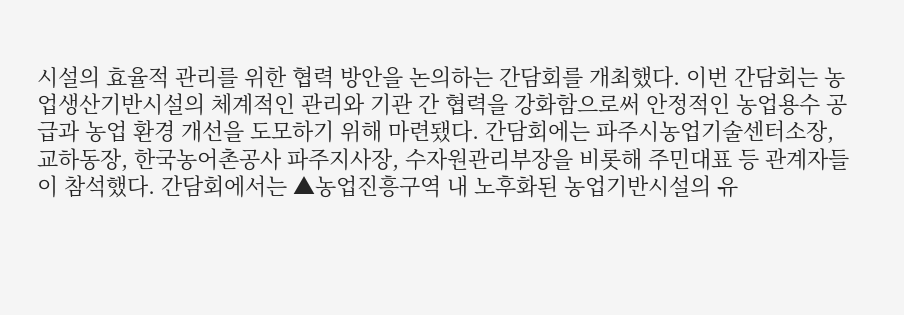시설의 효율적 관리를 위한 협력 방안을 논의하는 간담회를 개최했다. 이번 간담회는 농업생산기반시설의 체계적인 관리와 기관 간 협력을 강화함으로써 안정적인 농업용수 공급과 농업 환경 개선을 도모하기 위해 마련됐다. 간담회에는 파주시농업기술센터소장, 교하동장, 한국농어촌공사 파주지사장, 수자원관리부장을 비롯해 주민대표 등 관계자들이 참석했다. 간담회에서는 ▲농업진흥구역 내 노후화된 농업기반시설의 유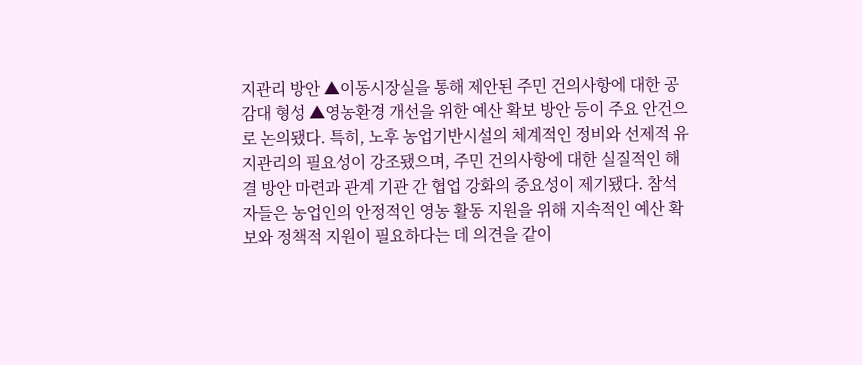지관리 방안 ▲이동시장실을 통해 제안된 주민 건의사항에 대한 공감대 형성 ▲영농환경 개선을 위한 예산 확보 방안 등이 주요 안건으로 논의됐다. 특히, 노후 농업기반시설의 체계적인 정비와 선제적 유지관리의 필요성이 강조됐으며, 주민 건의사항에 대한 실질적인 해결 방안 마련과 관계 기관 간 협업 강화의 중요성이 제기됐다. 참석자들은 농업인의 안정적인 영농 활동 지원을 위해 지속적인 예산 확보와 정책적 지원이 필요하다는 데 의견을 같이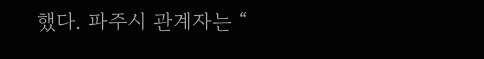했다. 파주시 관계자는 “